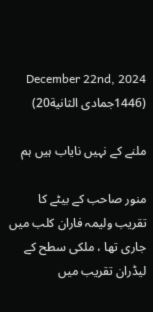December 22nd, 2024 (1446جمادى الثانية20)

ملنے کے نہیں نایاب ہیں ہم

منور صاحب کے بیٹے کا تقریب ولیمہ فاران کلب میں جاری تھا ، ملکی سطح کے لیڈران تقریب میں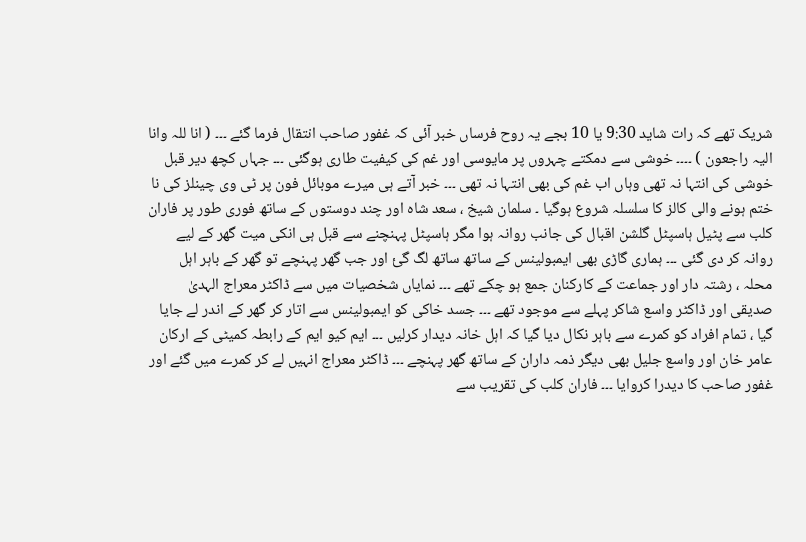شریک تھے کہ رات شاید 9:30 یا 10 بجے یہ روح فرساں خبر آئی کہ غفور صاحب انتقال فرما گئے ۔۔۔ ( انا للہ وانا الیہ راجعون ) ۔۔۔۔ خوشی سے دمکتے چہروں پر مایوسی اور غم کی کیفیت طاری ہوگئی ۔۔۔ جہاں کچھ دیر قبل خوشی کی انتہا نہ تھی وہاں اب غم کی بھی انتہا نہ تھی ۔۔۔ خبر آتے ہی میرے موبائل فون پر ٹی وی چینلز کی نا ختم ہونے والی کالز کا سلسلہ شروع ہوگیا ۔ سلمان شیخ ، سعد شاہ اور چند دوستوں کے ساتھ فوری طور پر فاران کلب سے پٹیل ہاسپٹل گلشن اقبال کی جانب روانہ ہوا مگر ہاسپٹل پہنچنے سے قبل ہی انکی میت گھر کے لیے روانہ کر دی گئی ۔۔۔ ہماری گاڑی بھی ایمبولینس کے ساتھ ساتھ لگ گئ اور جب گھر پہنچے تو گھر کے باہر اہل محلہ ، رشتہ دار اور جماعت کے کارکنان جمع ہو چکے تھے ۔۔۔ نمایاں شخصیات میں سے ڈاکٹر معراج الہدیٰ صدیقی اور ڈاکٹر واسع شاکر پہلے سے موجود تھے ۔۔۔ جسد خاکی کو ایمبولینس سے اتار کر گھر کے اندر لے جایا گیا ، تمام افراد کو کمرے سے باہر نکال دیا گیا کہ اہل خانہ دیدار کرلیں ۔۔۔ ایم کیو ایم کے رابطہ کمیٹی کے ارکان عامر خان اور واسع جلیل بھی دیگر ذمہ داران کے ساتھ گھر پہنچے ۔۔۔ ڈاکٹر معراج انہیں لے کر کمرے میں گئے اور غفور صاحب کا دیدرا کروایا ۔۔۔ فاران کلب کی تقریب سے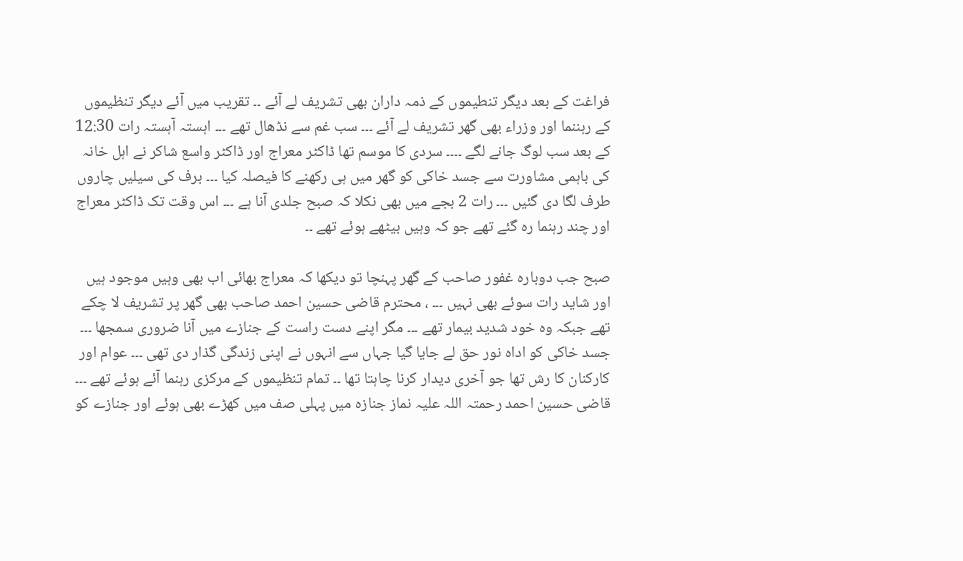فراغت کے بعد دیگر تنطیموں کے ذمہ داران بھی تشریف لے آئے ۔۔ تقریب میں آئے دیگر تنظیموں کے رہننما اور وزراء بھی گھر تشریف لے آئے ۔۔۔ سب غم سے نڈھال تھے ۔۔۔ اہستہ آہستہ رات 12:30 کے بعد سب لوگ جانے لگے ۔۔۔۔ سردی کا موسم تھا ڈاکٹر معراج اور ڈاکٹر واسع شاکر نے اہل خانہ کی باہمی مشاورت سے جسد خاکی کو گھر میں ہی رکھنے کا فیصلہ کیا ۔۔۔ برف کی سیلیں چاروں طرف لگا دی گئیں ۔۔۔ رات 2 بجے میں بھی نکلا کہ صبح جلدی آنا ہے ۔۔۔ اس وقت تک ڈاکٹر معراج اور چند رہنما رہ گئے تھے جو کہ وہیں بیٹھے ہوئے تھے ۔۔

صبح جب دوبارہ غفور صاحب کے گھر پہنچا تو دیکھا کہ معراج بھائی اب بھی وہیں موجود ہیں اور شاید رات سوئے بھی نہیں ۔۔۔ ، محترم قاضی حسین احمد صاحب بھی گھر پر تشریف لا چکے تھے جبکہ وہ خود شدید بیمار تھے ۔۔۔ مگر اپنے دست راست کے جنازے میں آنا ضروری سمجھا ۔۔۔ جسد خاکی کو اداہ نور حق لے جایا گیا جہاں سے انہوں نے اپنی زندگی گذار دی تھی ۔۔۔ عوام اور کارکنان کا رش تھا جو آخری دیدار کرنا چاہتا تھا ۔۔ تمام تنظیموں کے مرکزی رہنما آئے ہوئے تھے ۔۔۔ قاضی حسین احمد رحمتہ اللہ علیہ نماز جنازہ میں پہلی صف میں کھڑے بھی ہوئے اور جنازے کو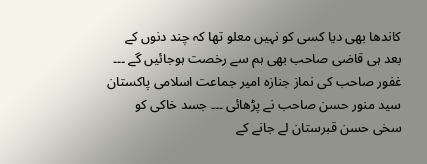کاندھا بھی دیا کسی کو نہیں معلو تھا کہ چند دنوں کے بعد ہی قاضی صاحب بھی ہم سے رخصت ہوجائیں گے ۔۔۔ غفور صاحب کی نماز جنازہ امیر جماعت اسلامی پاکستان سید منور حسن صاحب نے پڑھائی ۔۔۔ جسد خاکی کو سخی حسن قبرستان لے جانے کے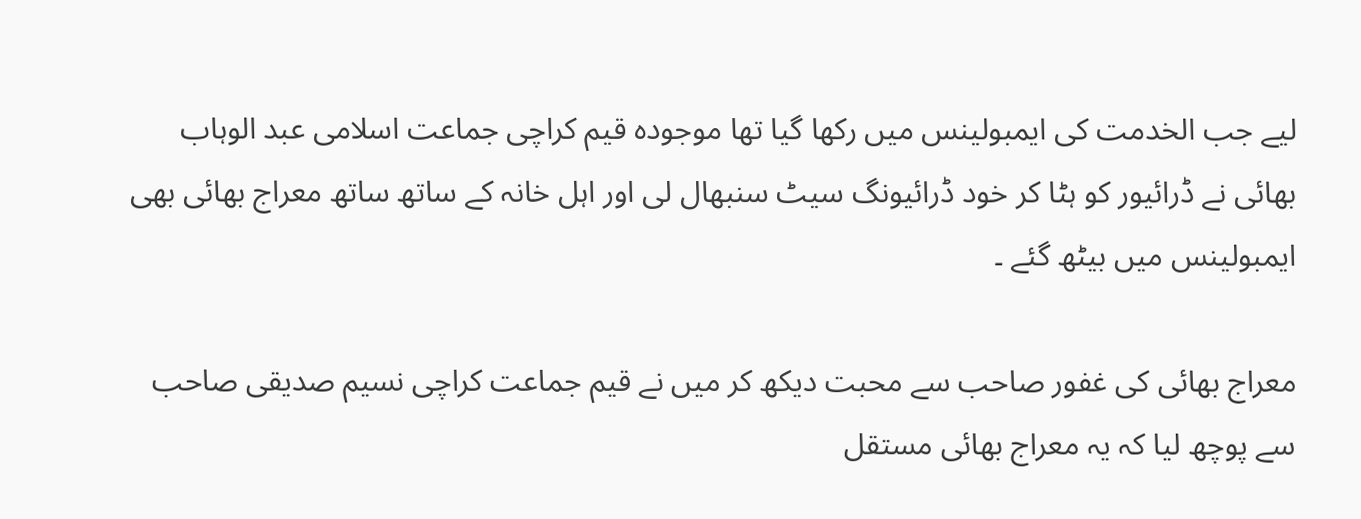لیے جب الخدمت کی ایمبولینس میں رکھا گیا تھا موجودہ قیم کراچی جماعت اسلامی عبد الوہاب بھائی نے ڈرائیور کو ہٹا کر خود ڈرائیونگ سیٹ سنبھال لی اور اہل خانہ کے ساتھ ساتھ معراج بھائی بھی ایمبولینس میں بیٹھ گئے ۔

معراج بھائی کی غفور صاحب سے محبت دیکھ کر میں نے قیم جماعت کراچی نسیم صدیقی صاحب سے پوچھ لیا کہ یہ معراج بھائی مستقل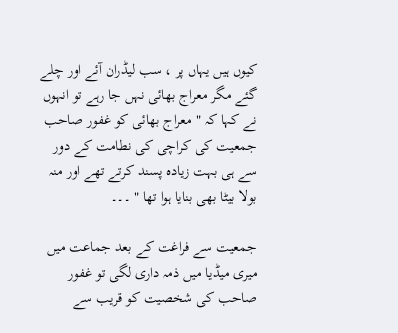کیوں ہیں یہاں پر ، سب لیڈران آئے اور چلے گئے مگر معراج بھائی نہں جا رہے تو انہوں نے کہا کہ " معراج بھائی کو غفور صاحب جمعیت کی کراچی کی نطامت کے دور سے ہی بہت زیادہ پسند کرتے تھے اور منہ بولا بیٹا بھی بنایا ہوا تھا " ۔۔۔

جمعیت سے فراغت کے بعد جماعت میں میری میڈیا میں ذمہ داری لگی تو غفور صاحب کی شخصیت کو قریب سے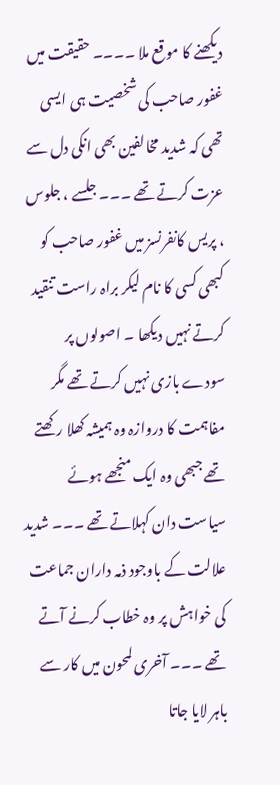دیکھنے کا موقع ملا ۔۔۔۔ حقیقت میں غفور صاحب کی شخصیت ہی ایسی تھی کہ شدید مخالفین بھی انکی دل سے عزت کرتے تھے ۔۔۔ جلسے ، جلوس ، پریس کانفرنسز میں غفور صاحب کو کبھی کسی کا نام لیکر براہ راست تنقید کرتے نہیں دیکھا ۔ اصولوں پر سودے بازی نہیں کرتے تھے مگر مفاہمت کا دروازہ وہ ہمیشہ کھلا رکھتے تھے جبھی وہ ایک منجھے ہوئے سیاست دان کہلاتے تھے ۔۔۔ شدید علالت کے باوجود ذمہ داران جماعت کی خواہش پر وہ خطاب کرنے آتے تھے ۔۔۔ آخری لمحون میں کار سے باہر لایا جاتا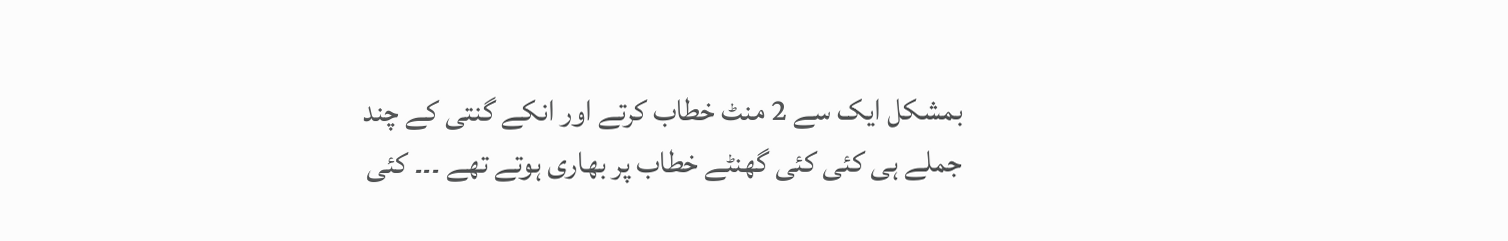بمشکل ایک سے 2 منٹ خطاب کرتے اور انکے گنتی کے چند جملے ہی کئی کئی گھنٹے خطاب پر بھاری ہوتے تھے ۔۔۔ کئی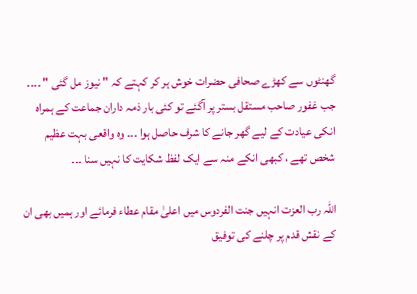گھنٹوں سے کھڑے صحافی حضرات خوش ہر کر کہتے کہ " نیوز مل گئی " ۔۔۔۔ جب غفور صاحب مستقل بستر پر آگئے تو کئی بار ذمہ داران جماعت کے ہمراہ انکی عیادت کے لیے گھر جانے کا شرف حاصل ہوا ۔۔۔ وہ واقعی بہت عظیم شخص تھے ، کبھی انکے منہ سے ایک لفظ شکایت کا نہیں سنا ۔۔۔

اللہ رب العزت انہیں جنت الفردوس میں اعلیٰ مقام عطاء فرمائے اور ہمیں بھی ان کے نقش قدم پر چلنے کی توفیق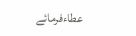عطاءفرمائے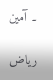۔ آمین

ریاض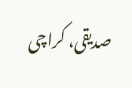صدیقی، کراچی